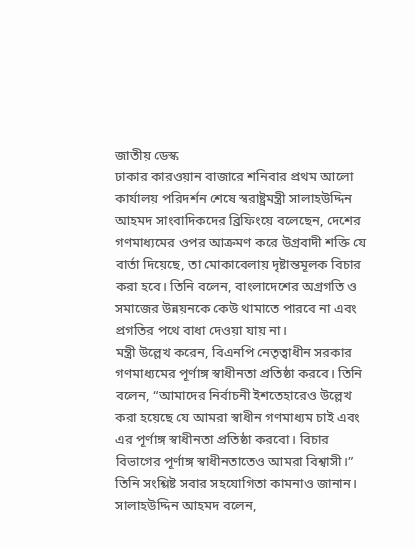জাতীয় ডেস্ক
ঢাকার কারওয়ান বাজারে শনিবার প্রথম আলো কার্যালয় পরিদর্শন শেষে স্বরাষ্ট্রমন্ত্রী সালাহউদ্দিন আহমদ সাংবাদিকদের ব্রিফিংয়ে বলেছেন, দেশের গণমাধ্যমের ওপর আক্রমণ করে উগ্রবাদী শক্তি যে বার্তা দিয়েছে, তা মোকাবেলায় দৃষ্টান্তমূলক বিচার করা হবে। তিনি বলেন, বাংলাদেশের অগ্রগতি ও সমাজের উন্নয়নকে কেউ থামাতে পারবে না এবং প্রগতির পথে বাধা দেওয়া যায় না।
মন্ত্রী উল্লেখ করেন, বিএনপি নেতৃত্বাধীন সরকার গণমাধ্যমের পূর্ণাঙ্গ স্বাধীনতা প্রতিষ্ঠা করবে। তিনি বলেন, “আমাদের নির্বাচনী ইশতেহারেও উল্লেখ করা হয়েছে যে আমরা স্বাধীন গণমাধ্যম চাই এবং এর পূর্ণাঙ্গ স্বাধীনতা প্রতিষ্ঠা করবো। বিচার বিভাগের পূর্ণাঙ্গ স্বাধীনতাতেও আমরা বিশ্বাসী।” তিনি সংশ্লিষ্ট সবার সহযোগিতা কামনাও জানান।
সালাহউদ্দিন আহমদ বলেন,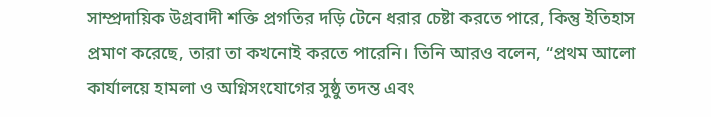সাম্প্রদায়িক উগ্রবাদী শক্তি প্রগতির দড়ি টেনে ধরার চেষ্টা করতে পারে, কিন্তু ইতিহাস প্রমাণ করেছে, তারা তা কখনোই করতে পারেনি। তিনি আরও বলেন, “প্রথম আলো কার্যালয়ে হামলা ও অগ্নিসংযোগের সুষ্ঠু তদন্ত এবং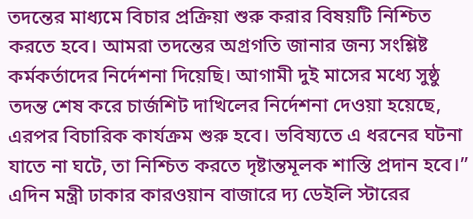তদন্তের মাধ্যমে বিচার প্রক্রিয়া শুরু করার বিষয়টি নিশ্চিত করতে হবে। আমরা তদন্তের অগ্রগতি জানার জন্য সংশ্লিষ্ট কর্মকর্তাদের নির্দেশনা দিয়েছি। আগামী দুই মাসের মধ্যে সুষ্ঠু তদন্ত শেষ করে চার্জশিট দাখিলের নির্দেশনা দেওয়া হয়েছে, এরপর বিচারিক কার্যক্রম শুরু হবে। ভবিষ্যতে এ ধরনের ঘটনা যাতে না ঘটে, তা নিশ্চিত করতে দৃষ্টান্তমূলক শাস্তি প্রদান হবে।”
এদিন মন্ত্রী ঢাকার কারওয়ান বাজারে দ্য ডেইলি স্টারের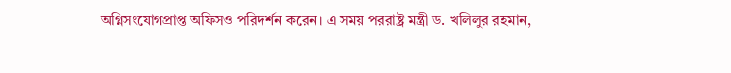অগ্নিসংযোগপ্রাপ্ত অফিসও পরিদর্শন করেন। এ সময় পররাষ্ট্র মন্ত্রী ড. খলিলুর রহমান,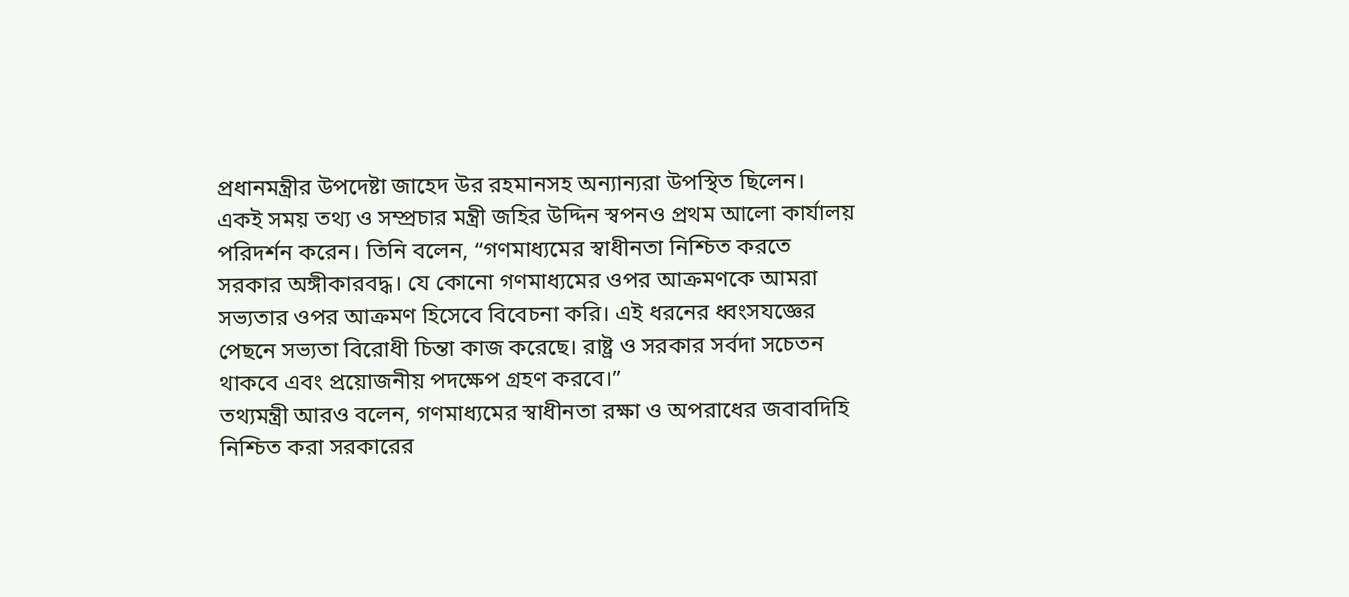প্রধানমন্ত্রীর উপদেষ্টা জাহেদ উর রহমানসহ অন্যান্যরা উপস্থিত ছিলেন।
একই সময় তথ্য ও সম্প্রচার মন্ত্রী জহির উদ্দিন স্বপনও প্রথম আলো কার্যালয় পরিদর্শন করেন। তিনি বলেন, “গণমাধ্যমের স্বাধীনতা নিশ্চিত করতে সরকার অঙ্গীকারবদ্ধ। যে কোনো গণমাধ্যমের ওপর আক্রমণকে আমরা সভ্যতার ওপর আক্রমণ হিসেবে বিবেচনা করি। এই ধরনের ধ্বংসযজ্ঞের পেছনে সভ্যতা বিরোধী চিন্তা কাজ করেছে। রাষ্ট্র ও সরকার সর্বদা সচেতন থাকবে এবং প্রয়োজনীয় পদক্ষেপ গ্রহণ করবে।”
তথ্যমন্ত্রী আরও বলেন, গণমাধ্যমের স্বাধীনতা রক্ষা ও অপরাধের জবাবদিহি নিশ্চিত করা সরকারের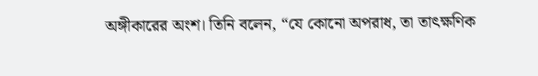অঙ্গীকারের অংশ। তিনি বলেন, “যে কোনো অপরাধ, তা তাৎক্ষণিক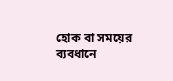হোক বা সময়ের ব্যবধানে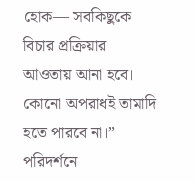হোক— সবকিছুকে বিচার প্রক্রিয়ার আওতায় আনা হবে। কোনো অপরাধই তামাদি হতে পারবে না।”
পরিদর্শনে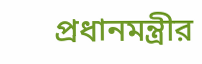প্রধানমন্ত্রীর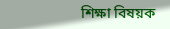শিক্ষা বিষয়ক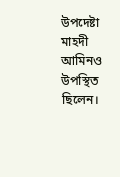উপদেষ্টা মাহদী আমিনও উপস্থিত ছিলেন।